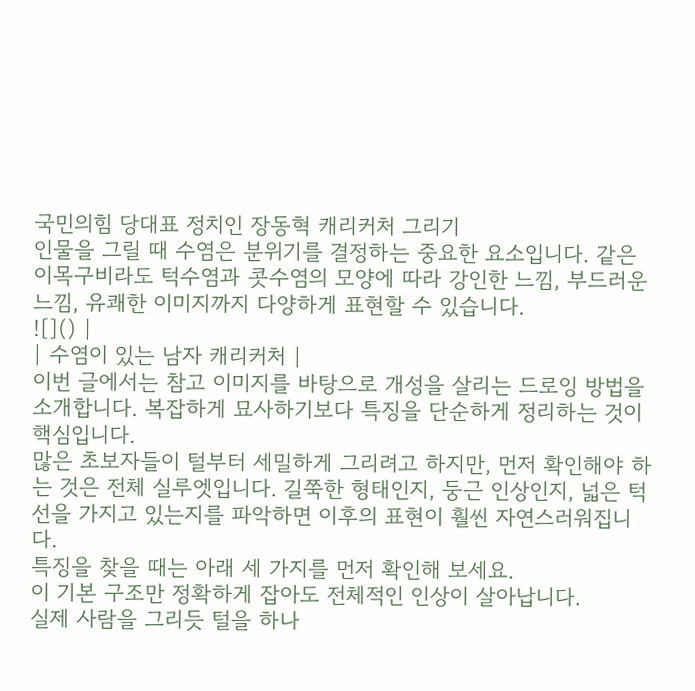국민의힘 당대표 정치인 장동혁 캐리커처 그리기
인물을 그릴 때 수염은 분위기를 결정하는 중요한 요소입니다. 같은 이목구비라도 턱수염과 콧수염의 모양에 따라 강인한 느낌, 부드러운 느낌, 유쾌한 이미지까지 다양하게 표현할 수 있습니다.
![]() |
| 수염이 있는 남자 캐리커처 |
이번 글에서는 참고 이미지를 바탕으로 개성을 살리는 드로잉 방법을 소개합니다. 복잡하게 묘사하기보다 특징을 단순하게 정리하는 것이 핵심입니다.
많은 초보자들이 털부터 세밀하게 그리려고 하지만, 먼저 확인해야 하는 것은 전체 실루엣입니다. 길쭉한 형태인지, 둥근 인상인지, 넓은 턱선을 가지고 있는지를 파악하면 이후의 표현이 훨씬 자연스러워집니다.
특징을 찾을 때는 아래 세 가지를 먼저 확인해 보세요.
이 기본 구조만 정확하게 잡아도 전체적인 인상이 살아납니다.
실제 사람을 그리듯 털을 하나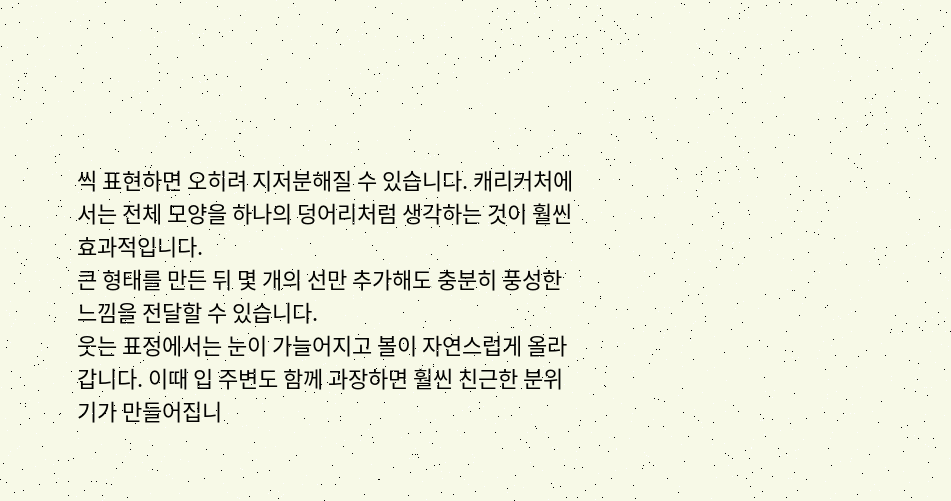씩 표현하면 오히려 지저분해질 수 있습니다. 캐리커처에서는 전체 모양을 하나의 덩어리처럼 생각하는 것이 훨씬 효과적입니다.
큰 형태를 만든 뒤 몇 개의 선만 추가해도 충분히 풍성한 느낌을 전달할 수 있습니다.
웃는 표정에서는 눈이 가늘어지고 볼이 자연스럽게 올라갑니다. 이때 입 주변도 함께 과장하면 훨씬 친근한 분위기가 만들어집니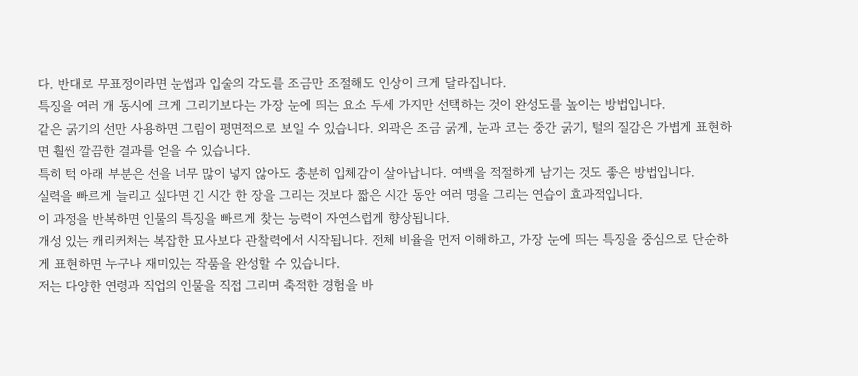다. 반대로 무표정이라면 눈썹과 입술의 각도를 조금만 조절해도 인상이 크게 달라집니다.
특징을 여러 개 동시에 크게 그리기보다는 가장 눈에 띄는 요소 두세 가지만 선택하는 것이 완성도를 높이는 방법입니다.
같은 굵기의 선만 사용하면 그림이 평면적으로 보일 수 있습니다. 외곽은 조금 굵게, 눈과 코는 중간 굵기, 털의 질감은 가볍게 표현하면 훨씬 깔끔한 결과를 얻을 수 있습니다.
특히 턱 아래 부분은 선을 너무 많이 넣지 않아도 충분히 입체감이 살아납니다. 여백을 적절하게 남기는 것도 좋은 방법입니다.
실력을 빠르게 늘리고 싶다면 긴 시간 한 장을 그리는 것보다 짧은 시간 동안 여러 명을 그리는 연습이 효과적입니다.
이 과정을 반복하면 인물의 특징을 빠르게 찾는 능력이 자연스럽게 향상됩니다.
개성 있는 캐리커처는 복잡한 묘사보다 관찰력에서 시작됩니다. 전체 비율을 먼저 이해하고, 가장 눈에 띄는 특징을 중심으로 단순하게 표현하면 누구나 재미있는 작품을 완성할 수 있습니다.
저는 다양한 연령과 직업의 인물을 직접 그리며 축적한 경험을 바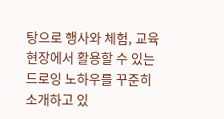탕으로 행사와 체험, 교육 현장에서 활용할 수 있는 드로잉 노하우를 꾸준히 소개하고 있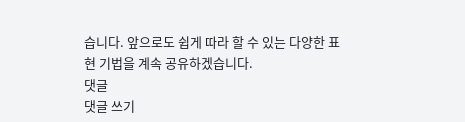습니다. 앞으로도 쉽게 따라 할 수 있는 다양한 표현 기법을 계속 공유하겠습니다.
댓글
댓글 쓰기